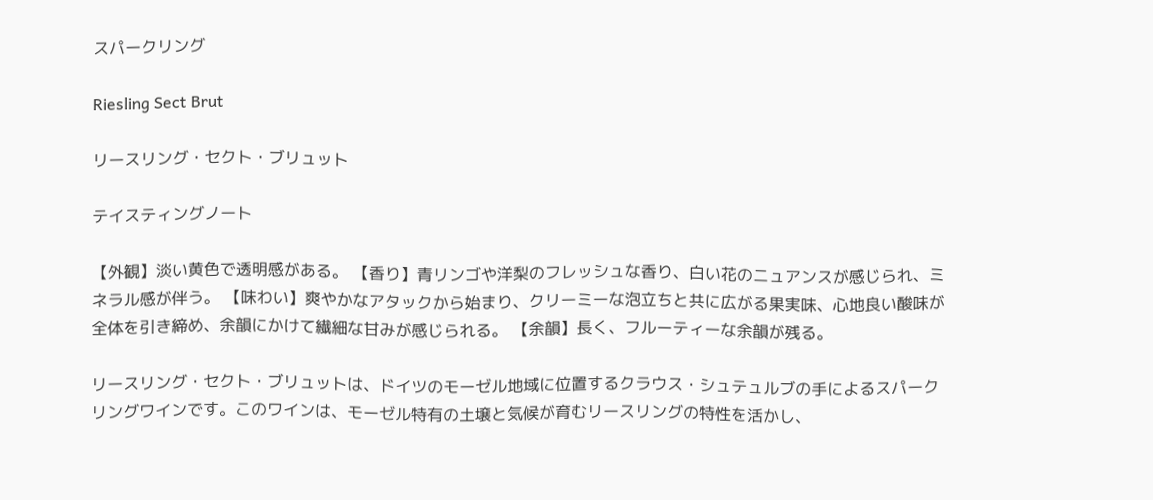スパークリング

Riesling Sect Brut

リースリング・セクト・ブリュット

テイスティングノート

【外観】淡い黄色で透明感がある。 【香り】青リンゴや洋梨のフレッシュな香り、白い花のニュアンスが感じられ、ミネラル感が伴う。 【味わい】爽やかなアタックから始まり、クリーミーな泡立ちと共に広がる果実味、心地良い酸味が全体を引き締め、余韻にかけて繊細な甘みが感じられる。 【余韻】長く、フルーティーな余韻が残る。

リースリング・セクト・ブリュットは、ドイツのモーゼル地域に位置するクラウス・シュテュルブの手によるスパークリングワインです。このワインは、モーゼル特有の土壌と気候が育むリースリングの特性を活かし、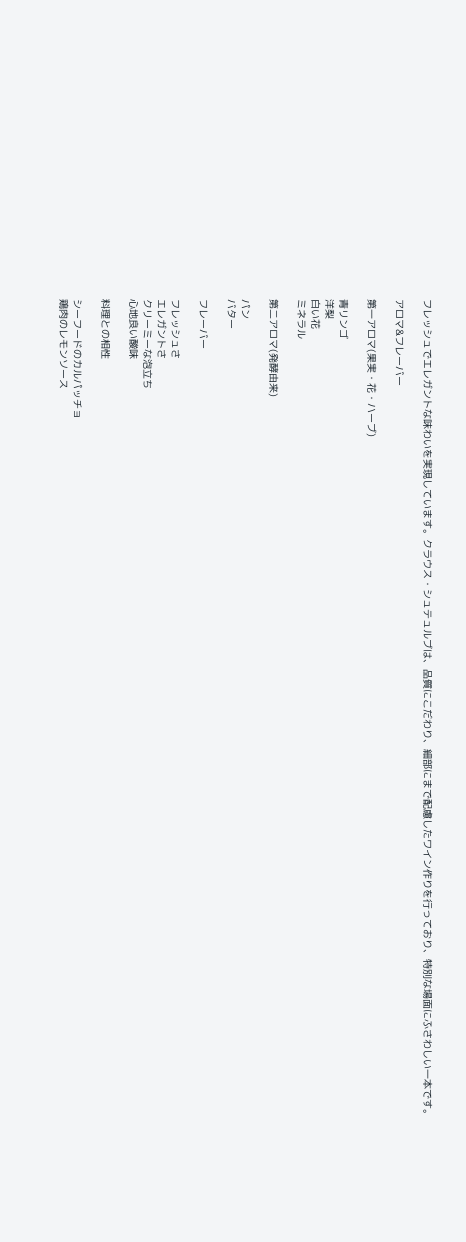フレッシュでエレガントな味わいを実現しています。クラウス・シュテュルブは、品質にこだわり、細部にまで配慮したワイン作りを行っており、特別な場面にふさわしい一本です。

アロマ&フレーバー

第一アロマ(果実・花・ハーブ)

青リンゴ
洋梨
白い花
ミネラル

第二アロマ(発酵由来)

パン
バター

フレーバー

フレッシュさ
エレガントさ
クリーミーな泡立ち
心地良い酸味

料理との相性

シーフードのカルパッチョ
鶏肉のレモンソース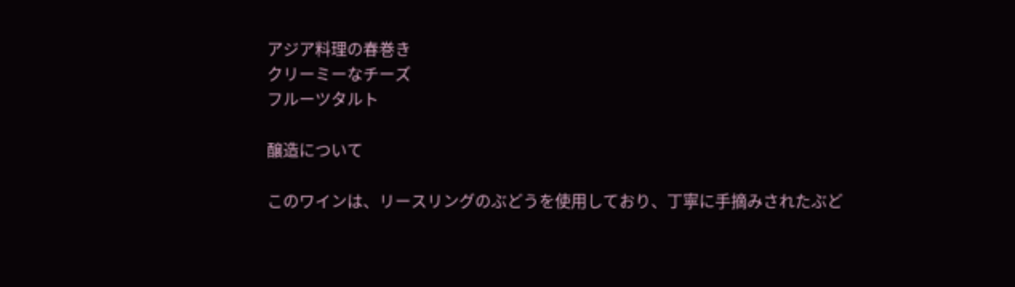アジア料理の春巻き
クリーミーなチーズ
フルーツタルト

醸造について

このワインは、リースリングのぶどうを使用しており、丁寧に手摘みされたぶど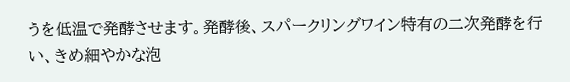うを低温で発酵させます。発酵後、スパークリングワイン特有の二次発酵を行い、きめ細やかな泡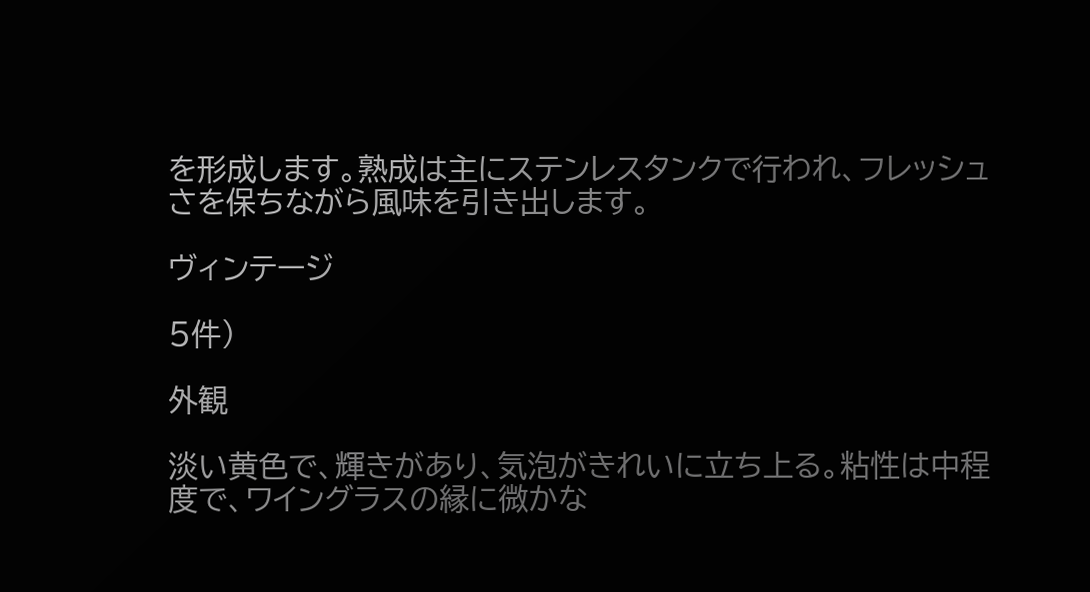を形成します。熟成は主にステンレスタンクで行われ、フレッシュさを保ちながら風味を引き出します。

ヴィンテージ

5件)

外観

淡い黄色で、輝きがあり、気泡がきれいに立ち上る。粘性は中程度で、ワイングラスの縁に微かな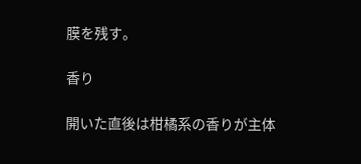膜を残す。

香り

開いた直後は柑橘系の香りが主体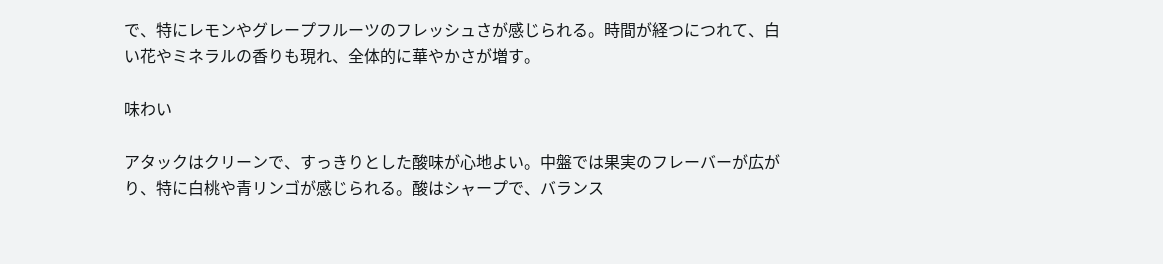で、特にレモンやグレープフルーツのフレッシュさが感じられる。時間が経つにつれて、白い花やミネラルの香りも現れ、全体的に華やかさが増す。

味わい

アタックはクリーンで、すっきりとした酸味が心地よい。中盤では果実のフレーバーが広がり、特に白桃や青リンゴが感じられる。酸はシャープで、バランス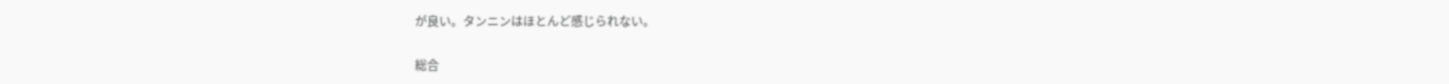が良い。タンニンはほとんど感じられない。

総合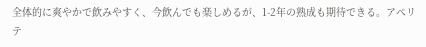全体的に爽やかで飲みやすく、今飲んでも楽しめるが、1-2年の熟成も期待できる。アペリテ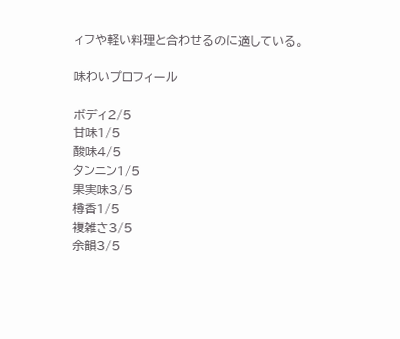ィフや軽い料理と合わせるのに適している。

味わいプロフィール

ボディ2/5
甘味1/5
酸味4/5
タンニン1/5
果実味3/5
樽香1/5
複雑さ3/5
余韻3/5